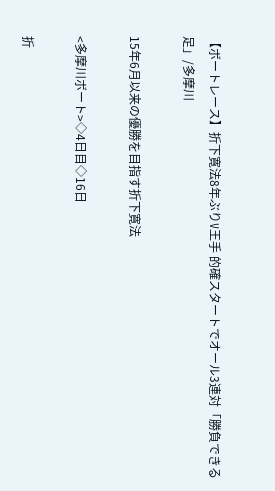【ボートレース】折下寛法8年ぶりV王手 的確スタートでオール3連対「勝負できる足」/多摩川

15年6月以来の優勝を目指す折下寛法

<多摩川ボート>◇4日目◇16日

折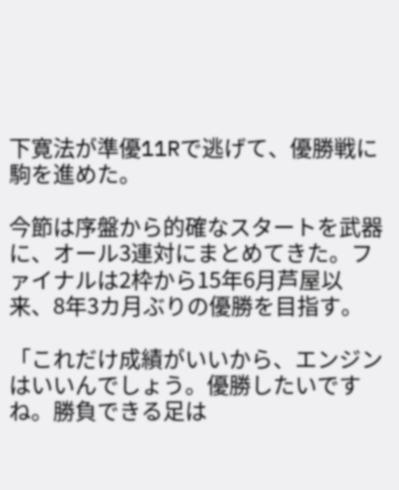下寛法が準優11Rで逃げて、優勝戦に駒を進めた。

今節は序盤から的確なスタートを武器に、オール3連対にまとめてきた。ファイナルは2枠から15年6月芦屋以来、8年3カ月ぶりの優勝を目指す。

「これだけ成績がいいから、エンジンはいいんでしょう。優勝したいですね。勝負できる足は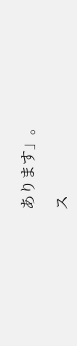あります」。

ス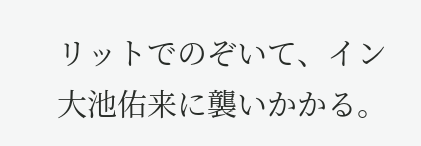リットでのぞいて、イン大池佑来に襲いかかる。